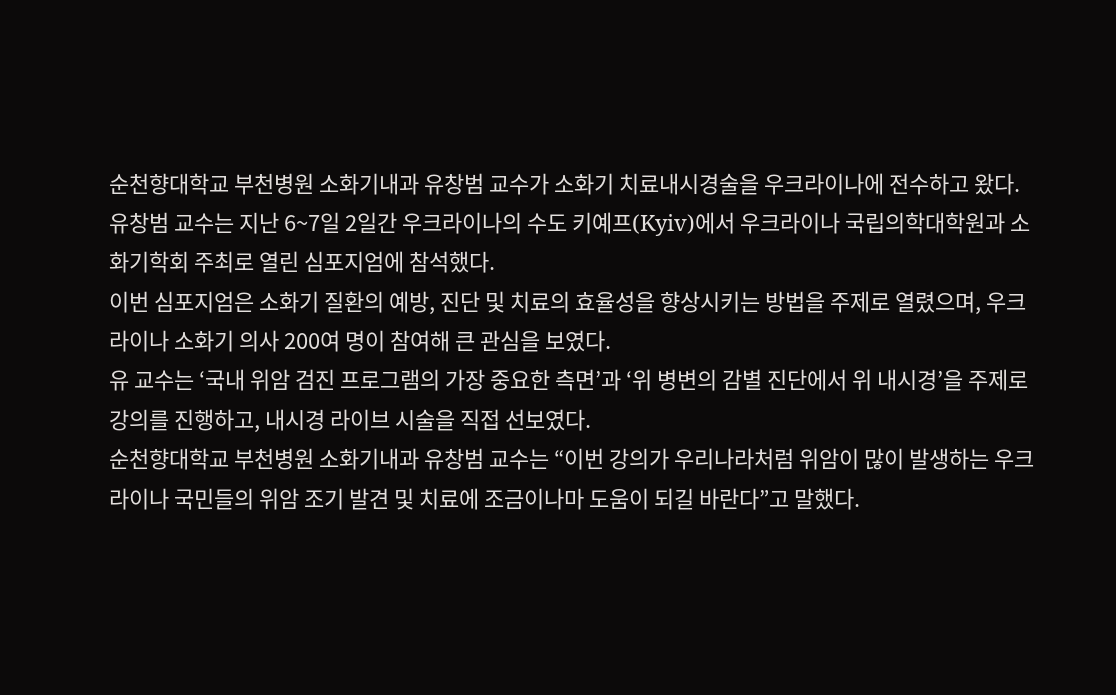순천향대학교 부천병원 소화기내과 유창범 교수가 소화기 치료내시경술을 우크라이나에 전수하고 왔다.
유창범 교수는 지난 6~7일 2일간 우크라이나의 수도 키예프(Kyiv)에서 우크라이나 국립의학대학원과 소화기학회 주최로 열린 심포지엄에 참석했다.
이번 심포지엄은 소화기 질환의 예방, 진단 및 치료의 효율성을 향상시키는 방법을 주제로 열렸으며, 우크라이나 소화기 의사 200여 명이 참여해 큰 관심을 보였다.
유 교수는 ‘국내 위암 검진 프로그램의 가장 중요한 측면’과 ‘위 병변의 감별 진단에서 위 내시경’을 주제로 강의를 진행하고, 내시경 라이브 시술을 직접 선보였다.
순천향대학교 부천병원 소화기내과 유창범 교수는 “이번 강의가 우리나라처럼 위암이 많이 발생하는 우크라이나 국민들의 위암 조기 발견 및 치료에 조금이나마 도움이 되길 바란다”고 말했다.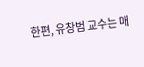한편, 유창범 교수는 매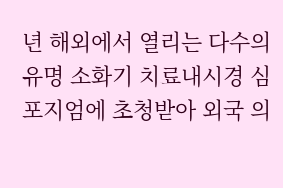년 해외에서 열리는 다수의 유명 소화기 치료내시경 심포지엄에 초청받아 외국 의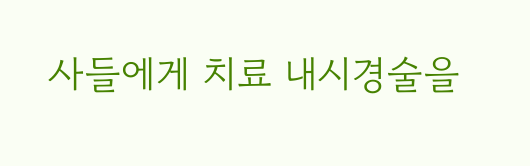사들에게 치료 내시경술을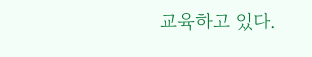교육하고 있다.